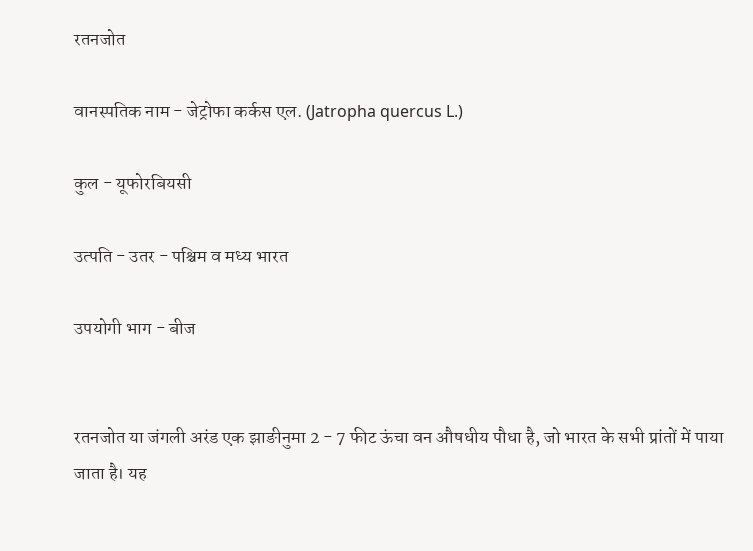रतनजोत

वानस्पतिक नाम - जेट्रोफा कर्कस एल. (Jatropha quercus L.)

कुल - यूफोरबियसी

उत्पति - उतर - पश्चिम व मध्य भारत

उपयोगी भाग - बीज


रतनजोत या जंगली अरंड एक झाङीनुमा 2 - 7 फीट ऊंचा वन औषधीय पौधा है, जो भारत के सभी प्रांतों में पाया जाता है। यह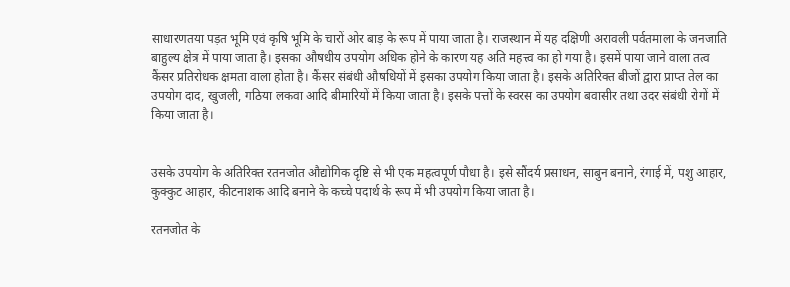साधारणतया पड़त भूमि एवं कृषि भूमि के चारों ओर बाड़ के रूप में पाया जाता है। राजस्थान में यह दक्षिणी अरावली पर्वतमाला के जनजाति बाहुल्य क्षेत्र में पाया जाता है। इसका औषधीय उपयोग अधिक होने के कारण यह अति महत्त्व का हो गया है। इसमें पाया जाने वाला तत्व कैंसर प्रतिरोधक क्षमता वाला होता है। कैंसर संबंधी औषधियों में इसका उपयोग किया जाता है। इसके अतिरिक्त बीजों द्वारा प्राप्त तेल का उपयोग दाद, खुजली, गठिया लकवा आदि बीमारियों में किया जाता है। इसके पत्तों के स्वरस का उपयोग बवासीर तथा उदर संबंधी रोगों में किया जाता है।


उसके उपयोग के अतिरिक्त रतनजोत औद्योगिक दृष्टि से भी एक महत्वपूर्ण पौधा है। इसे सौंदर्य प्रसाधन, साबुन बनाने, रंगाई में, पशु आहार, कुक्कुट आहार, कीटनाशक आदि बनाने के कच्चे पदार्थ के रूप में भी उपयोग किया जाता है।

रतनजोत के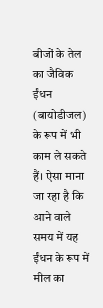बीजों के तेल का जैविक ईंधन (बायोडीजल) के रूप में भी काम ले सकते हैं। ऐसा माना जा रहा है कि आने वाले समय में यह ईंधन के रूप में मील का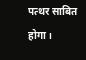पत्थर साबित होगा।